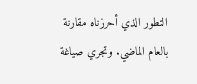التطور الذي أحرزناه مقارنة بالعام الماضي. وتجري صياغة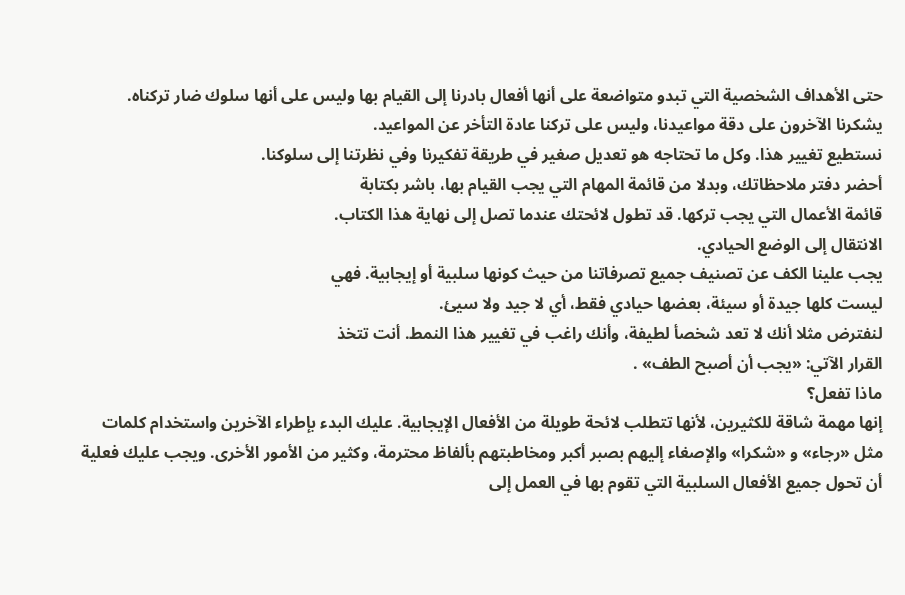حتى الأهداف الشخصية التي تبدو متواضعة على أنها أفعال بادرنا إلى القيام بها وليس على أنها سلوك ضار تركناه. يشكرنا الآخرون على دقة مواعيدنا، وليس على تركنا عادة التأخر عن المواعيد.
نستطيع تغيير هذا. وكل ما تحتاجه هو تعديل صغير في طريقة تفكيرنا وفي نظرتنا إلى سلوكنا.
أحضر دفتر ملاحظاتك، وبدلا من قائمة المهام التي يجب القيام بها، باشر بكتابة
قائمة الأعمال التي يجب ترکها. قد تطول لائحتك عندما تصل إلى نهاية هذا الكتاب.
الانتقال إلى الوضع الحيادي.
يجب علينا الكف عن تصنيف جميع تصرفاتنا من حيث كونها سلبية أو إيجابية. فهي
ليست كلها جيدة أو سيئة، بعضها حيادي فقط، أي لا جيد ولا سيئ.
لنفترض مثلا أنك لا تعد شخصأ لطيفة، وأنك راغب في تغيير هذا النمط. أنت تتخذ
القرار الآتي: «يجب أن أصبح الطف» .
ماذا تفعل؟
إنها مهمة شاقة للكثيرين، لأنها تتطلب لائحة طويلة من الأفعال الإيجابية. عليك البدء بإطراء الآخرين واستخدام كلمات مثل «رجاء» و «شكرا» والإصغاء إليهم بصبر أكبر ومخاطبتهم بألفاظ محترمة، وكثير من الأمور الأخرى. ويجب عليك فعلية أن تحول جميع الأفعال السلبية التي تقوم بها في العمل إلى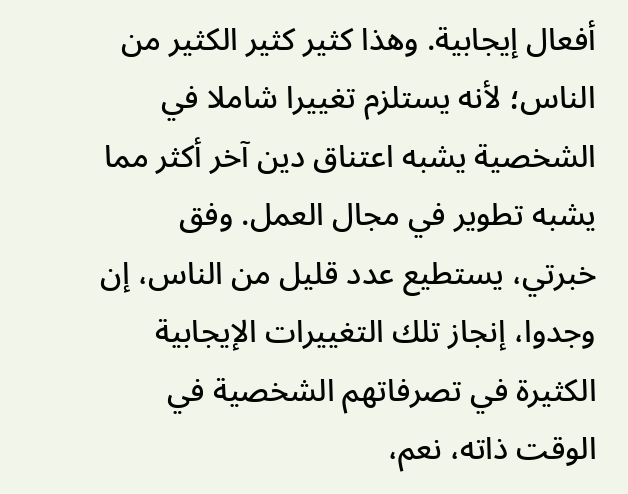أفعال إيجابية. وهذا كثير كثير الكثير من الناس؛ لأنه يستلزم تغييرا شاملا في الشخصية يشبه اعتناق دين آخر أكثر مما يشبه تطوير في مجال العمل. وفق خبرتي، يستطيع عدد قليل من الناس، إن وجدوا، إنجاز تلك التغييرات الإيجابية الكثيرة في تصرفاتهم الشخصية في الوقت ذاته، نعم،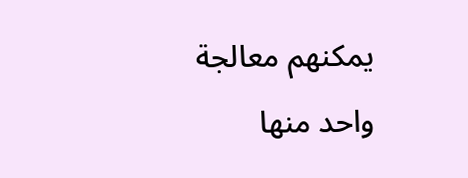يمكنهم معالجة واحد منها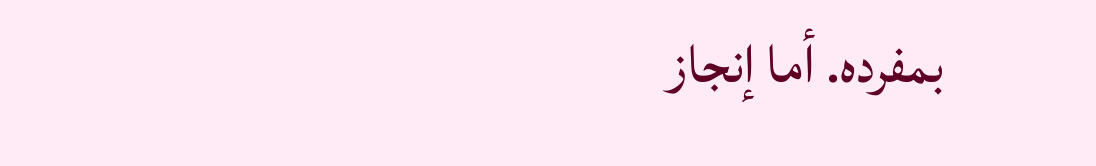بمفرده. أما إنجاز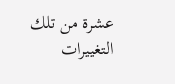عشرة من تلك التغييرات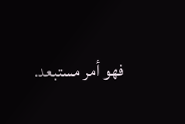فهو أمر مستبعد.